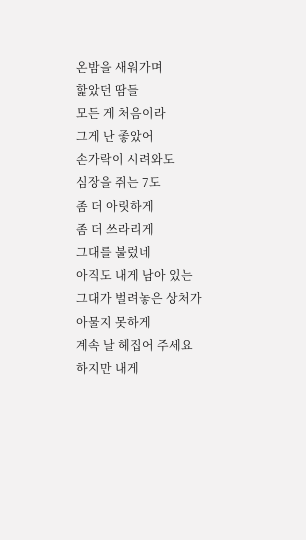온밤을 새워가며
핥았던 땀들
모든 게 처음이라
그게 난 좋았어
손가락이 시려와도
심장을 쥐는 7도
좀 더 아릿하게
좀 더 쓰라리게
그대를 불렀네
아직도 내게 남아 있는
그대가 벌려놓은 상처가
아물지 못하게
계속 날 헤집어 주세요
하지만 내게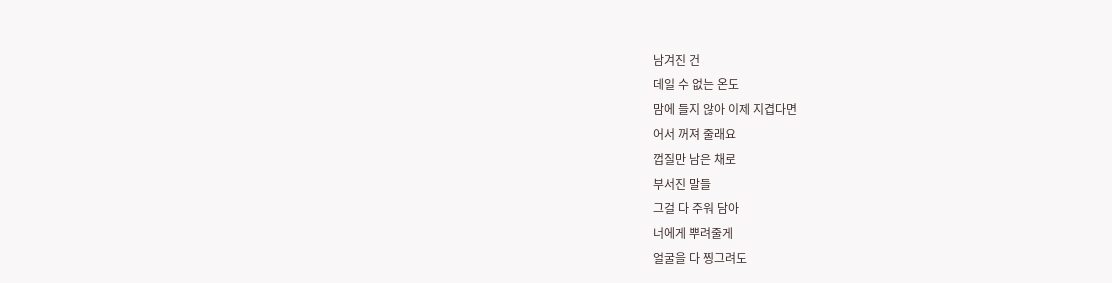남겨진 건
데일 수 없는 온도
맘에 들지 않아 이제 지겹다면
어서 꺼져 줄래요
껍질만 남은 채로
부서진 말들
그걸 다 주워 담아
너에게 뿌려줄게
얼굴을 다 찡그려도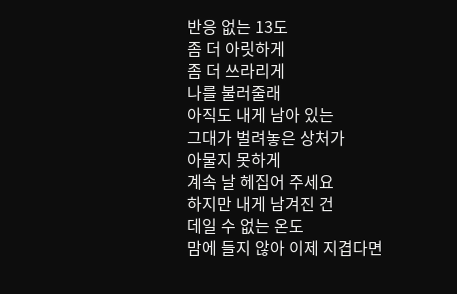반응 없는 13도
좀 더 아릿하게
좀 더 쓰라리게
나를 불러줄래
아직도 내게 남아 있는
그대가 벌려놓은 상처가
아물지 못하게
계속 날 헤집어 주세요
하지만 내게 남겨진 건
데일 수 없는 온도
맘에 들지 않아 이제 지겹다면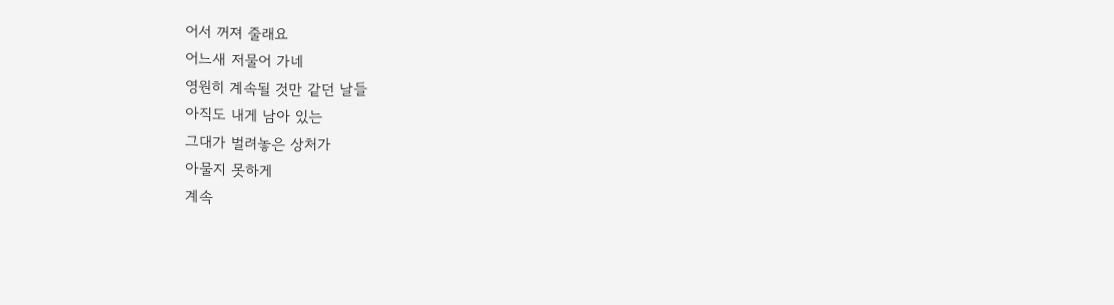어서 꺼져 줄래요
어느새 저물어 가네
영원히 계속될 것만 같던 날들
아직도 내게 남아 있는
그대가 벌려놓은 상처가
아물지 못하게
계속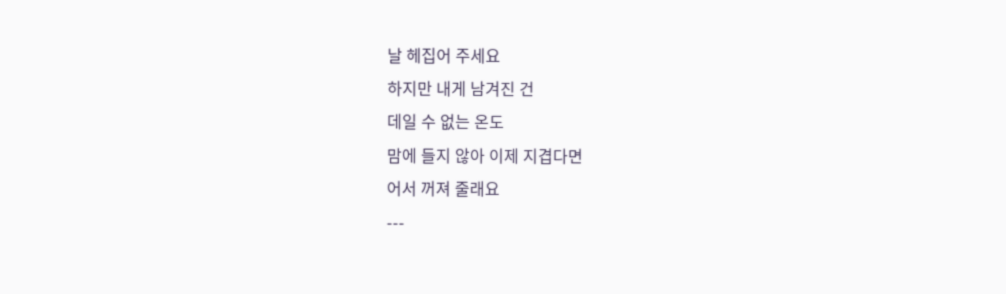날 헤집어 주세요
하지만 내게 남겨진 건
데일 수 없는 온도
맘에 들지 않아 이제 지겹다면
어서 꺼져 줄래요
---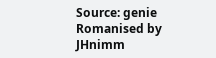Source: genie
Romanised by JHnimm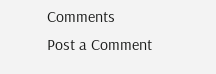Comments
Post a Comment